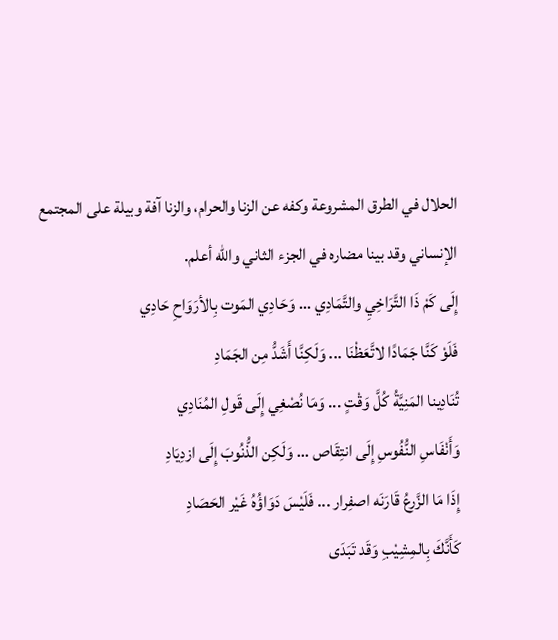الحلال في الطرق المشروعة وكفه عن الزنا والحرام، والزنا آفة وبيلة على المجتمع الإنساني وقد بينا مضاره في الجزء الثاني والله أعلم.
إِلَى كَمْ ذَا التَّرَاخِيِ والتَّمَادِي ... وَحَادِي المَوت بِالأرَوَاحِ حَادِي
فَلَوْ كَنَّا جَمَادًا لاتَّعَظْنَا ... وَلَكِنَّا أَشَدُّ مِن الجَمَادِ
تُنَادِينا المَنِيَّةُ كُلَّ وَقْتٍ ... وَمَا نُصْغِي إِلَى قَولِ المُنَادِي
وَأَنْفَاسِ النُّفُوسِ إِلَى انتِقَاص ... وَلَكِن الذُّنُوبَ إِلَى ازدِيَادِ
إِذَا مَا الزَّرعُ قَارَنَه اصفِرار ... فَلَيْسَ دَوَاؤُهُ غَيْر الحَصَادِ
كَأَنَّكَ بِالمِشِيْبِ وَقَد تَبَدَى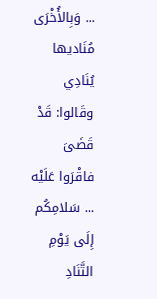... وَبِالأُخْرَى مُنَاديها يُنَادِي
وقَالوا: قَدْ قَضَىَ فاقْرَوا عَلَيْه ... سَلامِكُم إِلَى يَوْمِ التَّنَادِ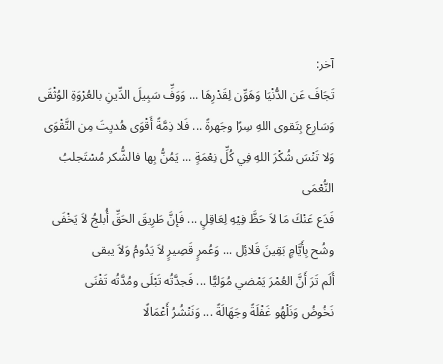آخر:
تَجَافَ عَن الدُّنْيَا وَهَوِّن لِقَدْرِهَا ... وَوَفِّ سَبِيلَ الدِّينِ بالعُرْوَةِ الوُثْقَى
وَسَارِع بِتَقوى اللهِ سِرًا وجَهرةً ... فَلا ذِمَّةً أَقْوَى هُديِتَ مِن التَّقْوَى
وَلا تَنْسَ شُكْرَ اللهِ فِي كُلِّ نِعْمَةٍ ... يَمُنُّ بِها فالشُّكر مُسْتَجلبُ النُّعْمَى
فَدَع عَنْكَ مَا لاَ حَظَّ فِيْهِ لِعَاقِلٍ ... فَإنَّ طَرِيقَ الحَقِّ أُبلجُ لاَ يَخْفَى
وشُح بِأَيَّامٍ بَقِينَ قَلائِل ... وَعُمرٍ قَصِيرٍ لاَ يَدُومُ وَلاَ يبقى
أَلَم تَرَ أَنَّ العُمْرَ يَمْضي مُوَليًّا ... فَجدَّتُه تَبْلَى ومُدَّتُه تَفْنَى
نَخُوضُ وَنَلْهُو غَفْلَةً وجَهَالَةً ... وَنَنْشُرُ أَعْمَالًا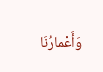وَأَعْمارُنَا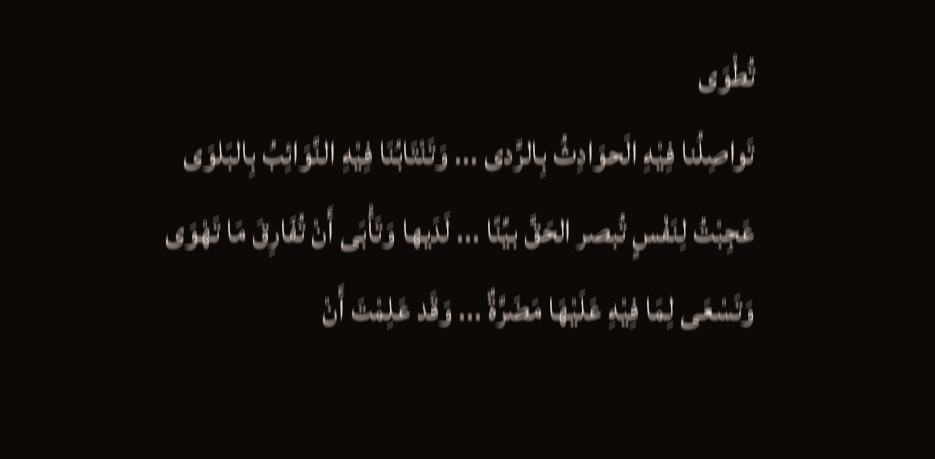تُطْوَى
تَواصِلُنا فِيْهِ الَحوَادِثُ بِالرَّدى ... وَتَنْتَابُنَا فِيْهِ النَّوَائِبُ بِالبَلوَى
عَجِبْتُ لِنَفْسٍ تُبصر الحَقَّ بيِّنًا ... لَدَيها وَتَأْبَى أَنْ تُفَارِقَ مَا تَهْوَى
وَتَسْعَى لِمَا فِيْهِ عَلَيْهَا مَضَرَّةٌ ... وَقَد عَلِمْتَ أَنْ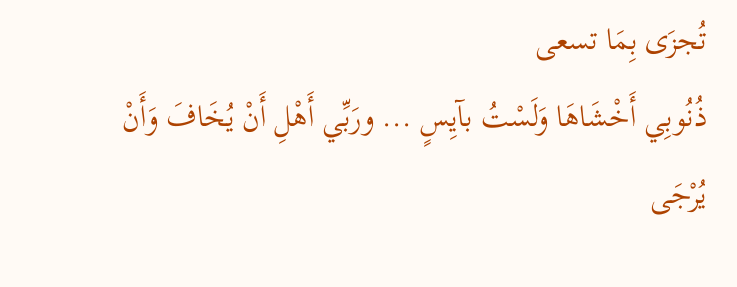تُجزَى بِمَا تسعى
ذُنُوبِي أَخْشَاهَا وَلَسْتُ بآيِسٍ ... ورَبِّي أَهْلِ أَنْ يُخَافَ وَأَنْ يُرْجَى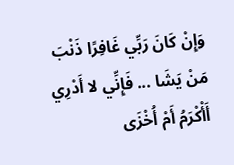وَإِنْ كَانَ رَبِّي غَافِرًا ذَنْبَ مَنْ يَشَا ... فَإِنِّي لا أَدْرِي أَأْكْرَمُ أَمْ أُخْزَى